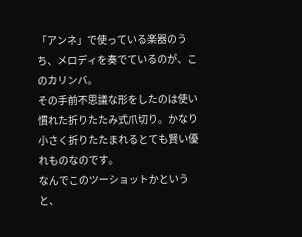「アンネ」で使っている楽器のうち、メロディを奏でているのが、このカリンバ。
その手前不思議な形をしたのは使い慣れた折りたたみ式爪切り。かなり小さく折りたたまれるとても賢い優れものなのです。
なんでこのツーショットかというと、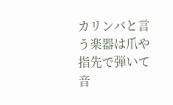カリンバと言う楽器は爪や指先で弾いて音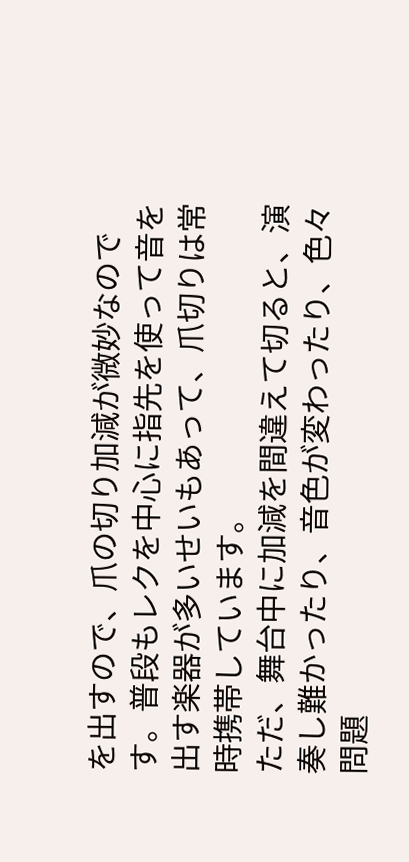を出すので、爪の切り加減が微妙なのです。普段もレクを中心に指先を使って音を出す楽器が多いせいもあって、爪切りは常時携帯しています。
ただ、舞台中に加減を間違えて切ると、演奏し難かったり、音色が変わったり、色々問題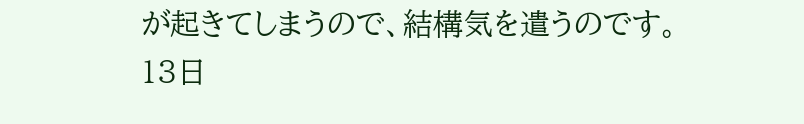が起きてしまうので、結構気を遣うのです。
13日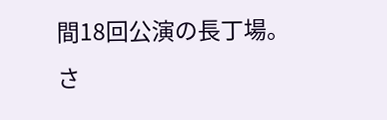間18回公演の長丁場。
さ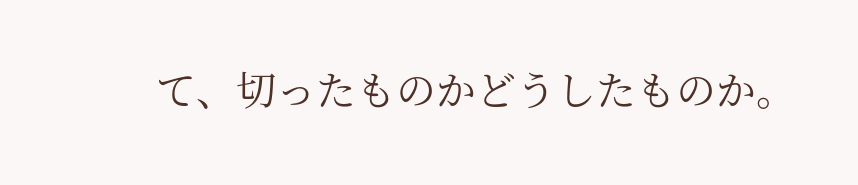て、切ったものかどうしたものか。